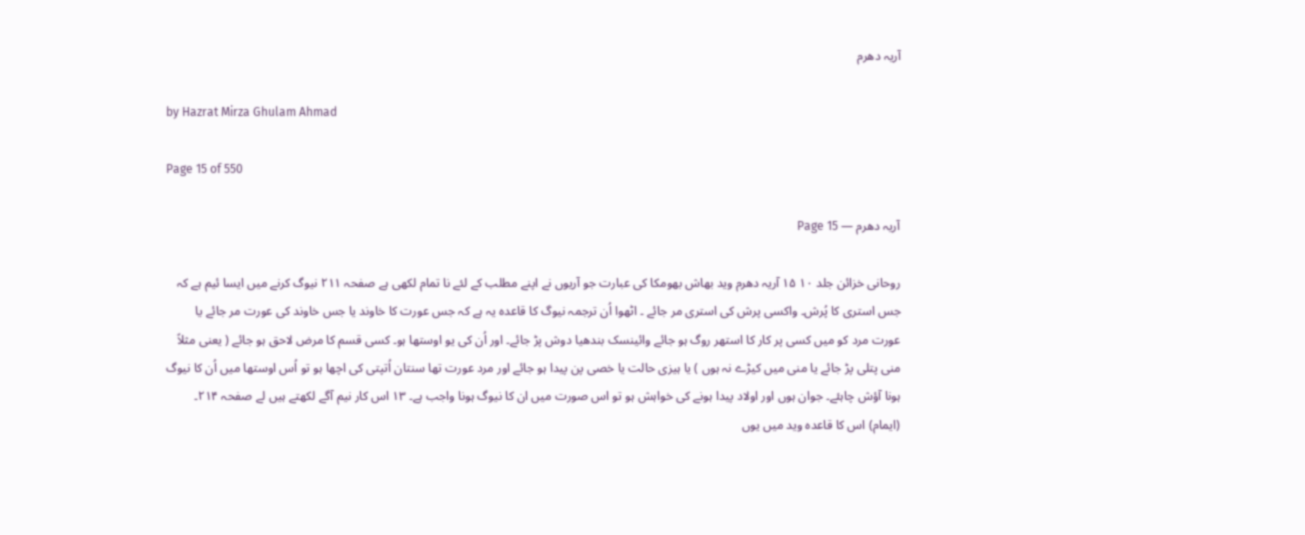آریہ دھرم

by Hazrat Mirza Ghulam Ahmad

Page 15 of 550

آریہ دھرم — Page 15

روحانی خزائن جلد ۱۰ ۱۵ آریہ دھرم وید بهاش بھومکا کی عبارت جو آریوں نے اپنے مطلب کے لئے نا تمام لکھی ہے صفحہ ۲۱۱ نیوگ کرنے میں ایسا ئیم ہے کہ جس استری کا پُرش۔ واکسی پرش کی استری مر جائے ۔ اٹھوا اُن ترجمہ نیوگ کا قاعدہ یہ ہے کہ جس عورت کا خاوند یا جس خاوند کی عورت مر جائے یا عورت مرد کو میں کسی پر کار کا استھر روگ ہو جائے وائینسک بندھیا دوش پڑ جائے۔ اور اُن کی یو اوستھا ہو۔ کسی قسم کا مرض لاحق ہو جائے ( یعنی مثلاً منی پتلی پڑ جائے یا منی میں کیڑے نہ ہوں ) یا ہیزی حالت یا خصی پن پیدا ہو جائے اور مرد عورت تھا سنتان اُتپتی کی اچھا ہو تو اُس اوستھا میں اُن کا نیوگ ہونا آؤش چاہئے۔ جوان ہوں اور اولاد پیدا ہونے کی خواہش ہو تو اس صورت میں ان کا نیوگ ہونا واجب ہے۔ ۱۳ اس کار نیم آگے لکھتے ہیں لے صفحہ ۲۱۴۔ (ایمام) اس کا قاعدہ وید میں یوں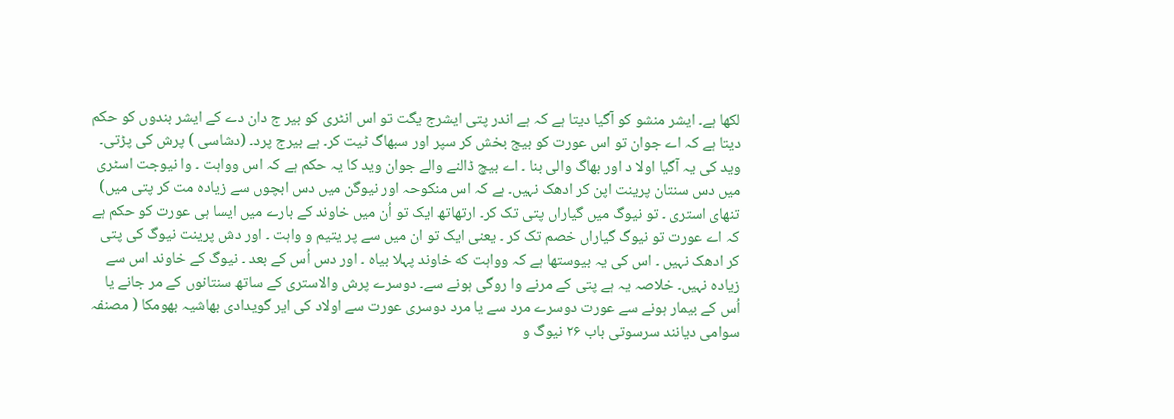لکھا ہے۔ ایشر منشو کو آگیا دیتا ہے کہ ہے اندر پتی ایشرج یگت تو اس انٹری کو بیر ج دان دے کے ایشر بندوں کو حکم دیتا ہے کہ اے جوان تو اس عورت کو بیج بخش کر سپر اور سبھاگ ٹیت کر۔ ہے بیرج پرد۔ (دشاسی ) پرش کی پڑتی۔ وید کی یہ آگیا اولا د اور بھاگ والی بنا ۔ اے بیچ ڈالنے والے جوان وید کا یہ حکم ہے کہ اس وواہت ۔ وا نیوجت اسٹری میں دس سنتان پرینت اپن کر ادھک نہیں۔ ہے کہ اس منکوحہ اور نیوگن میں دس ابچوں سے زیادہ مت کر پتی میں) تنهای استری ۔ تو نیوگ میں گیاراں پتی تک کر۔ ارتھاتھ ایک تو اُن میں خاوند کے بارے میں ایسا ہی عورت کو حکم ہے کہ اے عورت تو نیوگ گیاراں خصم تک کر ۔ یعنی ایک تو ان میں سے پر یتیم و واہت ۔ اور دش پرینت نیوگ کی پتی کر ادھک نہیں ۔ اس کی یہ بیوستھا ہے کہ وواہت که خاوند پہلا بیاہ ۔ اور دس اُس کے بعد ۔ نیوگ کے خاوند اس سے زیادہ نہیں۔ خلاصہ یہ ہے پتی کے مرنے وا روگی ہونے سے۔ دوسرے پرش والاستری کے ساتھ سنتانوں کے مر جانے یا اُس کے بیمار ہونے سے عورت دوسرے مرد سے یا مرد دوسری عورت سے اولاد کی ایر گویدادی بھاشیہ بھومکا ( مصنفہ سوامی دیانند سرسوتی باب ۲۶ نیوگ و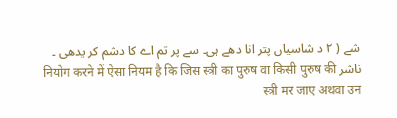شے ( ۲ د شاسیاں پتر انا دھے ہی۔ سے پر تم اے کا دشم کر یدھی ۔ ناشر नियोग करने में ऐसा नियम है कि जिस स्त्री का पुरुष वा किसी पुरुष की स्त्री मर जाए अथवा उन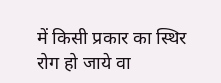में किसी प्रकार का स्थिर रोग हो जाये वा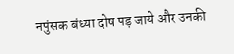नपुंसक बंध्या दोष पड़ जाये और उनकी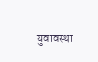युवावस्था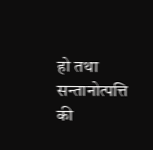हो तथा सन्तानोत्पत्ति की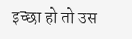इच्छा हो तो उस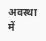अवस्था में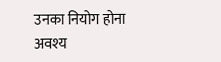उनका नियोग होना अवश्य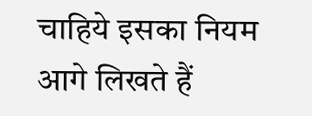चाहिये इसका नियम आगे लिखते हैं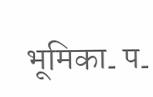भूमिका۔ प۔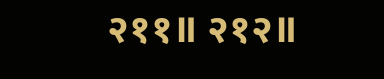२११॥ २१२॥